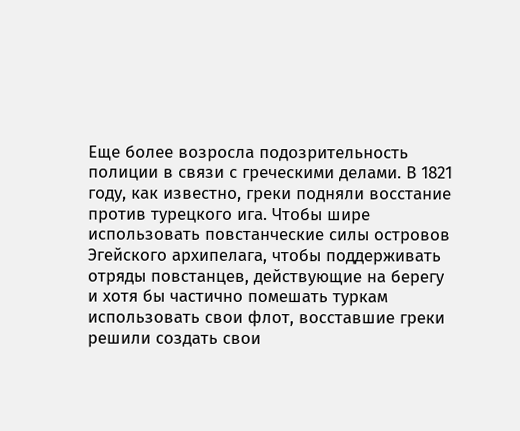Еще более возросла подозрительность полиции в связи с греческими делами. В 1821 году, как известно, греки подняли восстание против турецкого ига. Чтобы шире использовать повстанческие силы островов Эгейского архипелага, чтобы поддерживать отряды повстанцев, действующие на берегу и хотя бы частично помешать туркам использовать свои флот, восставшие греки решили создать свои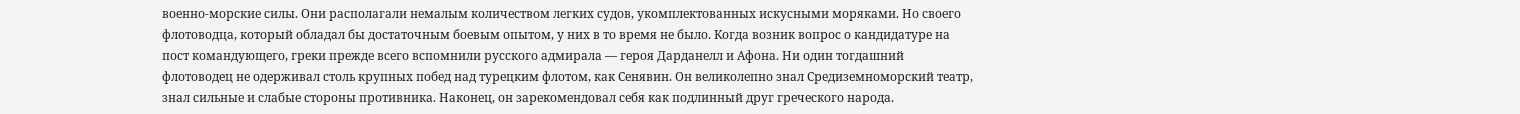военно-морские силы. Они располагали немалым количеством легких судов, укомплектованных искусными моряками. Но своего флотоводца, который обладал бы достаточным боевым опытом, у них в то время не было. Когда возник вопрос о кандидатуре на пост командующего, греки прежде всего вспомнили русского адмирала — героя Дарданелл и Афона. Ни один тогдашний флотоводец не одерживал столь крупных побед над турецким флотом, как Сенявин. Он великолепно знал Средиземноморский театр, знал сильные и слабые стороны противника. Наконец, он зарекомендовал себя как подлинный друг греческого народа.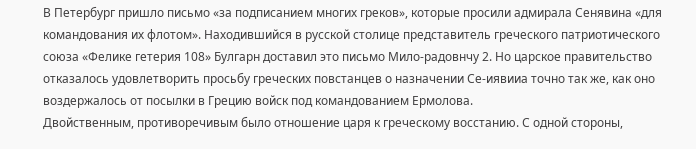В Петербург пришло письмо «за подписанием многих греков», которые просили адмирала Сенявина «для командования их флотом». Находившийся в русской столице представитель греческого патриотического союза «Фелике гетерия 108» Булгарн доставил это письмо Мило-радовнчу 2. Но царское правительство отказалось удовлетворить просьбу греческих повстанцев о назначении Се-иявииа точно так же, как оно воздержалось от посылки в Грецию войск под командованием Ермолова.
Двойственным, противоречивым было отношение царя к греческому восстанию. С одной стороны,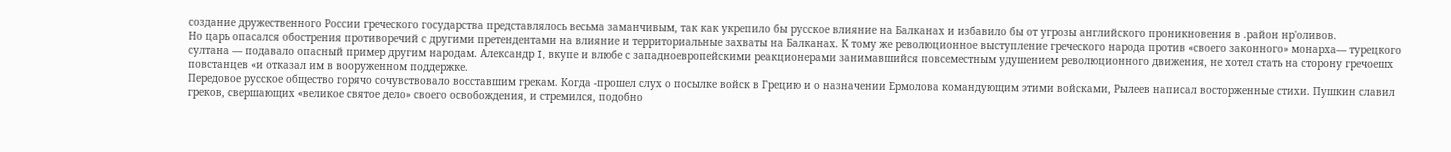создание дружественного России греческого государства представлялось весьма заманчивым, так как укрепило бы русское влияние на Балканах и избавило бы от угрозы английского проникновения в .район нр'оливов.
Но царь опасался обострения противоречий с другими претендентами на влияние и территориальные захваты на Балканах. К тому же революционное выступление греческого народа против «своего законного» монарха— турецкого султана — подавало опасный пример другим народам. Александр I, вкупе и влюбе с западноевропейскими реакционерами занимавшийся повсеместным удушением революционного движения, не хотел стать на сторону гречоешх повстанцев «и отказал им в вооруженном поддержке.
Передовое русское общество горячо сочувствовало восставшим грекам. Когда -прошел слух о посылке войск в Грецию и о назначении Ермолова командующим этими войсками, Рылеев написал восторженные стихи. Пушкин славил греков, свершающих «великое святое дело» своего освобождения, и стремился, подобно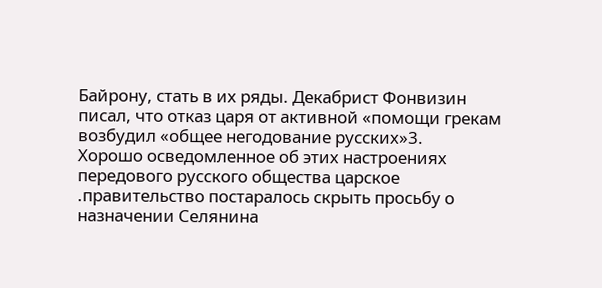Байрону, стать в их ряды. Декабрист Фонвизин писал, что отказ царя от активной «помощи грекам возбудил «общее негодование русских»3.
Хорошо осведомленное об этих настроениях передового русского общества царское .правительство постаралось скрыть просьбу о назначении Селянина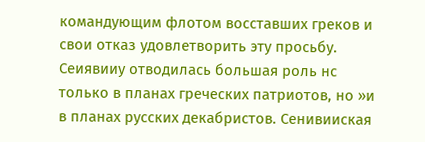командующим флотом восставших греков и свои отказ удовлетворить эту просьбу.
Сеиявииу отводилась большая роль нс только в планах греческих патриотов, но »и в планах русских декабристов. Сенивииская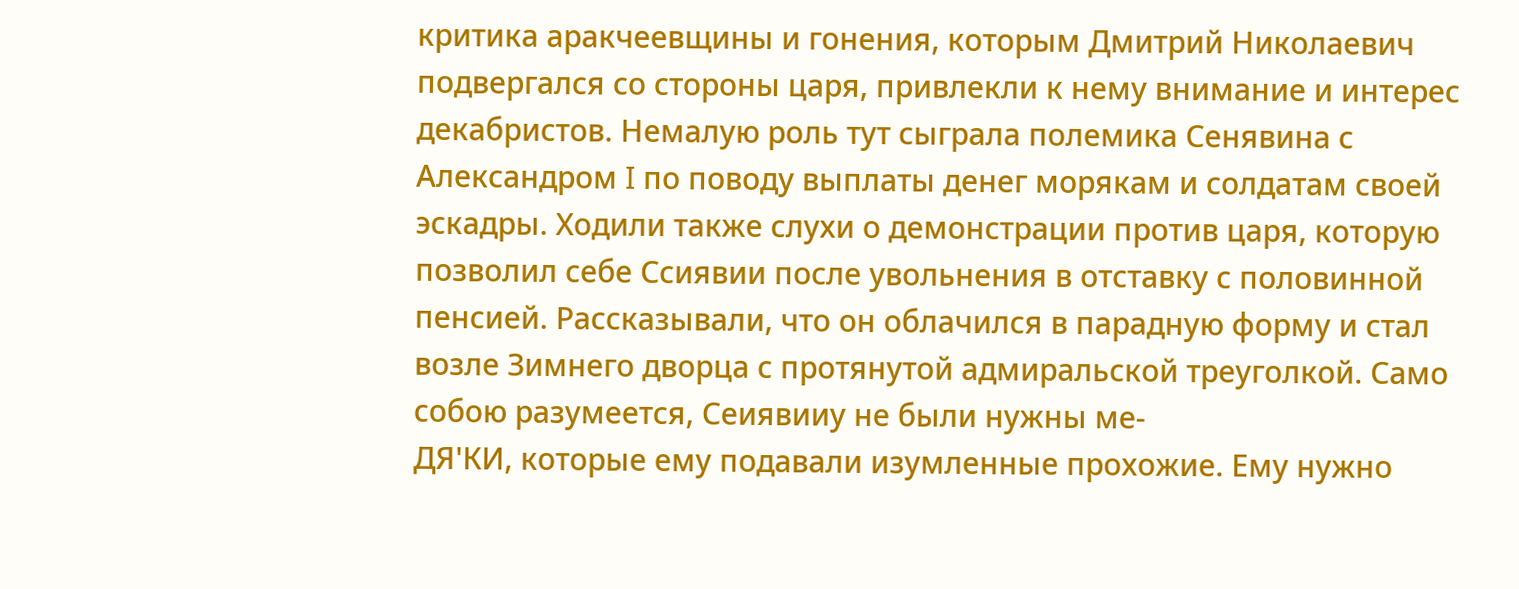критика аракчеевщины и гонения, которым Дмитрий Николаевич подвергался со стороны царя, привлекли к нему внимание и интерес декабристов. Немалую роль тут сыграла полемика Сенявина с Александром I по поводу выплаты денег морякам и солдатам своей эскадры. Ходили также слухи о демонстрации против царя, которую позволил себе Ссиявии после увольнения в отставку с половинной пенсией. Рассказывали, что он облачился в парадную форму и стал возле Зимнего дворца с протянутой адмиральской треуголкой. Само собою разумеется, Сеиявииу не были нужны ме-
ДЯ'КИ, которые ему подавали изумленные прохожие. Ему нужно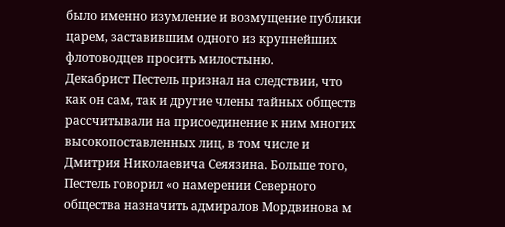было именно изумление и возмущение публики царем, заставившим одного из крупнейших флотоводцев просить милостыню.
Декабрист Пестель признал на следствии, что как он сам, так и другие члены тайных обществ рассчитывали на присоединение к ним многих высокопоставленных лиц, в том числе и Дмитрия Николаевича Сеяязина. Больше того, Пестель говорил «о намерении Северного общества назначить адмиралов Мордвинова м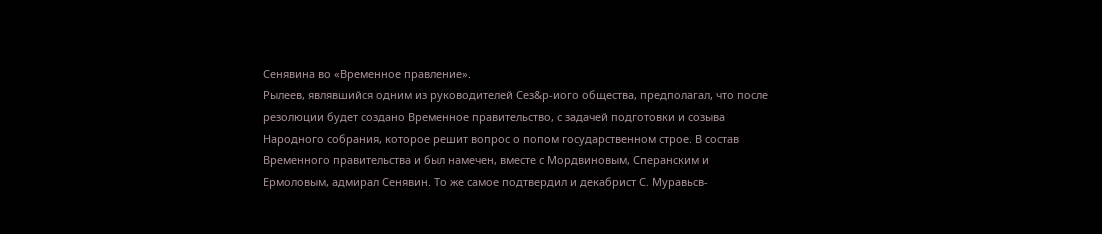Сенявина во «Временное правление».
Рылеев, являвшийся одним из руководителей Сез&р-иого общества, предполагал, что после резолюции будет создано Временное правительство, с задачей подготовки и созыва Народного собрания, которое решит вопрос о попом государственном строе. В состав Временного правительства и был намечен, вместе с Мордвиновым, Сперанским и Ермоловым, адмирал Сенявин. То же самое подтвердил и декабрист С. Муравьсв-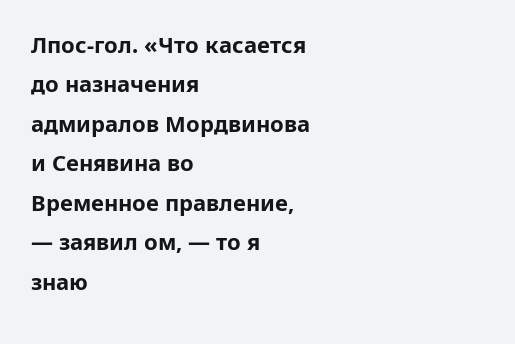Лпос-гол. «Что касается до назначения адмиралов Мордвинова и Сенявина во Временное правление, — заявил ом, — то я знаю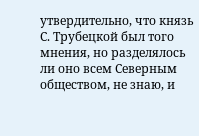утвердительно, что князь С. Трубецкой был того мнения, но разделялось ли оно всем Северным обществом, не знаю, и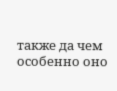также да чем особенно оно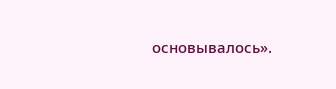основывалось».